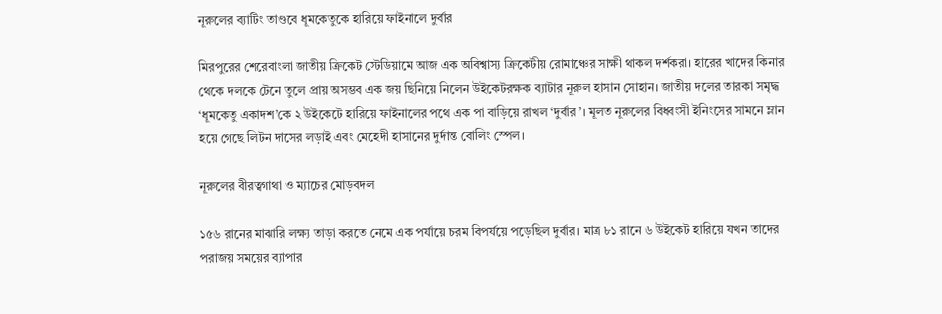নূরুলের ব্যাটিং তাণ্ডবে ধূমকেতুকে হারিয়ে ফাইনালে দুর্বার

মিরপুরের শেরেবাংলা জাতীয় ক্রিকেট স্টেডিয়ামে আজ এক অবিশ্বাস্য ক্রিকেটীয় রোমাঞ্চের সাক্ষী থাকল দর্শকরা। হারের খাদের কিনার থেকে দলকে টেনে তুলে প্রায় অসম্ভব এক জয় ছিনিয়ে নিলেন উইকেটরক্ষক ব্যাটার নূরুল হাসান সোহান। জাতীয় দলের তারকা সমৃদ্ধ ‘ধূমকেতু একাদশ’কে ২ উইকেটে হারিয়ে ফাইনালের পথে এক পা বাড়িয়ে রাখল ‘দুর্বার’। মূলত নূরুলের বিধ্বংসী ইনিংসের সামনে ম্লান হয়ে গেছে লিটন দাসের লড়াই এবং মেহেদী হাসানের দুর্দান্ত বোলিং স্পেল।

নূরুলের বীরত্বগাথা ও ম্যাচের মোড়বদল

১৫৬ রানের মাঝারি লক্ষ্য তাড়া করতে নেমে এক পর্যায়ে চরম বিপর্যয়ে পড়েছিল দুর্বার। মাত্র ৮১ রানে ৬ উইকেট হারিয়ে যখন তাদের পরাজয় সময়ের ব্যাপার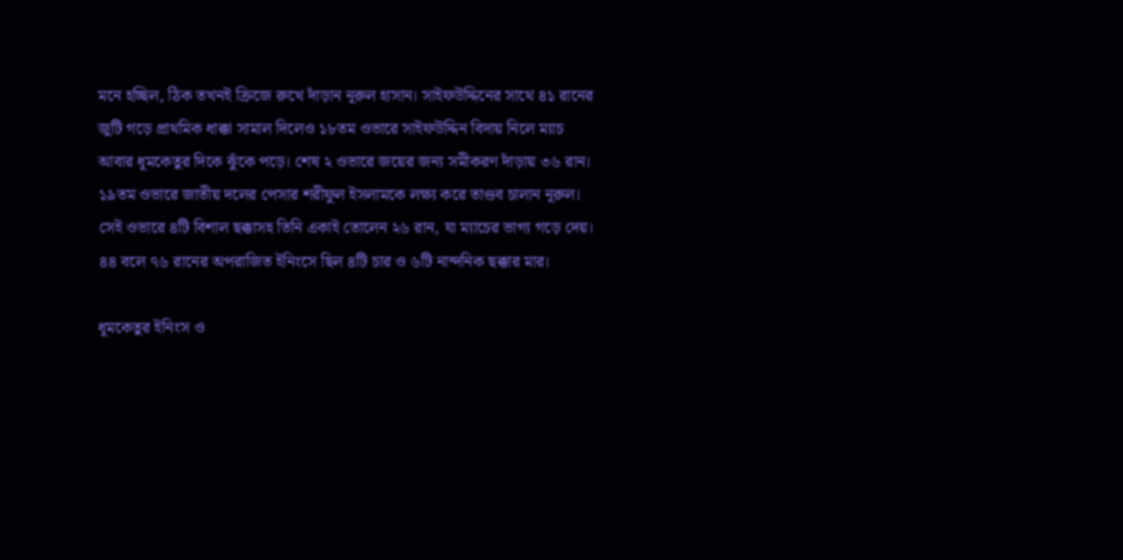মনে হচ্ছিল, ঠিক তখনই ক্রিজে রুখে দাঁড়ান নূরুল হাসান। সাইফউদ্দিনের সাথে ৪১ রানের জুটি গড়ে প্রাথমিক ধাক্কা সামাল দিলেও ১৮তম ওভারে সাইফউদ্দিন বিদায় নিলে ম্যাচ আবার ধূমকেতুর দিকে ঝুঁকে পড়ে। শেষ ২ ওভারে জয়ের জন্য সমীকরণ দাঁড়ায় ৩৬ রান। ১৯তম ওভারে জাতীয় দলের পেসার শরীফুল ইসলামকে লক্ষ্য করে তাণ্ডব চালান নূরুল। সেই ওভারে ৪টি বিশাল ছক্কাসহ তিনি একাই তোলেন ২৬ রান, যা ম্যাচের ভাগ্য গড়ে দেয়। ৪৪ বলে ৭৬ রানের অপরাজিত ইনিংসে ছিল ৪টি চার ও ৬টি নান্দনিক ছক্কার মার।

ধূমকেতুর ইনিংস ও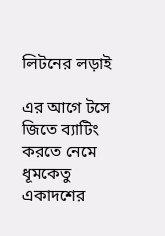লিটনের লড়াই

এর আগে টসে জিতে ব্যাটিং করতে নেমে ধূমকেতু একাদশের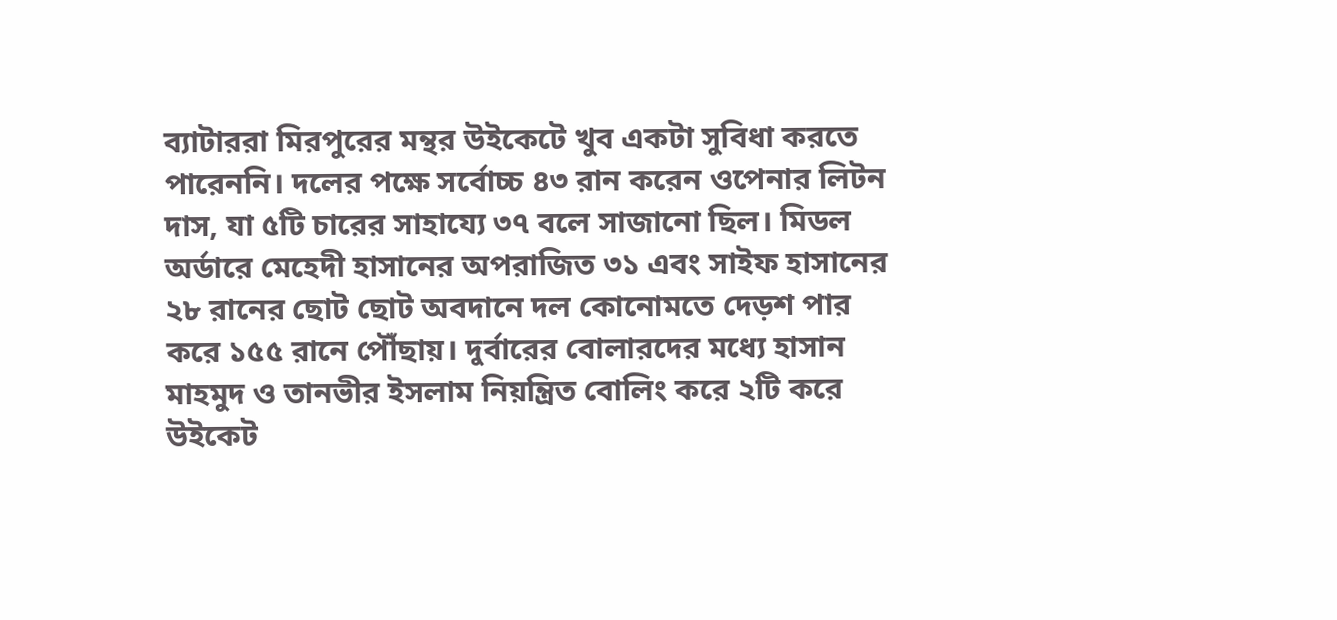ব্যাটাররা মিরপুরের মন্থর উইকেটে খুব একটা সুবিধা করতে পারেননি। দলের পক্ষে সর্বোচ্চ ৪৩ রান করেন ওপেনার লিটন দাস, যা ৫টি চারের সাহায্যে ৩৭ বলে সাজানো ছিল। মিডল অর্ডারে মেহেদী হাসানের অপরাজিত ৩১ এবং সাইফ হাসানের ২৮ রানের ছোট ছোট অবদানে দল কোনোমতে দেড়শ পার করে ১৫৫ রানে পৌঁছায়। দুর্বারের বোলারদের মধ্যে হাসান মাহমুদ ও তানভীর ইসলাম নিয়ন্ত্রিত বোলিং করে ২টি করে উইকেট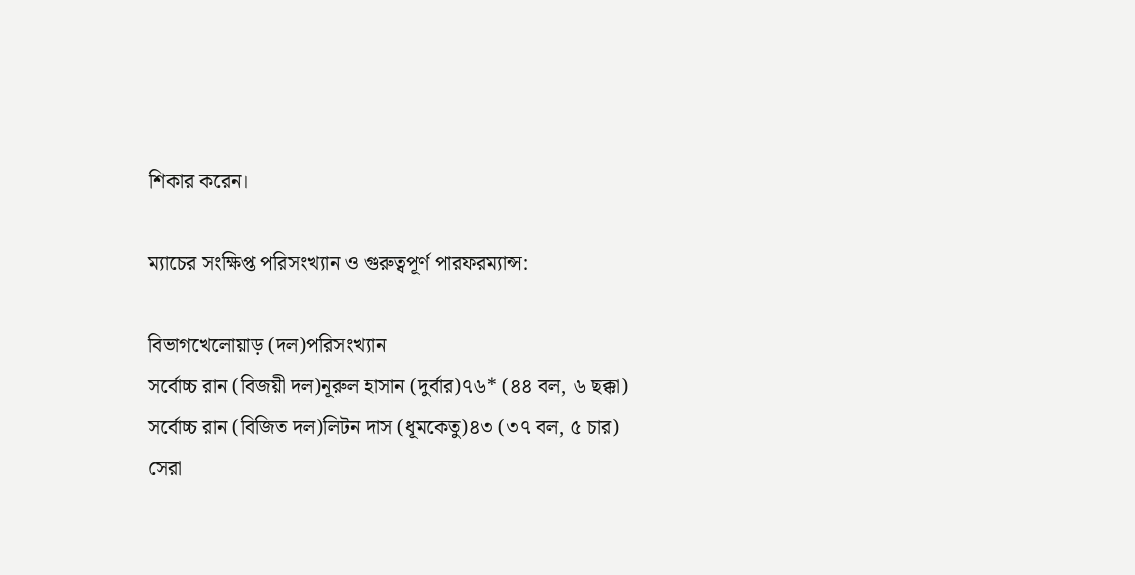শিকার করেন।

ম্যাচের সংক্ষিপ্ত পরিসংখ্যান ও গুরুত্বপূর্ণ পারফরম্যান্স:

বিভাগখেলোয়াড় (দল)পরিসংখ্যান
সর্বোচ্চ রান (বিজয়ী দল)নূরুল হাসান (দুর্বার)৭৬* (৪৪ বল, ৬ ছক্কা)
সর্বোচ্চ রান (বিজিত দল)লিটন দাস (ধূমকেতু)৪৩ (৩৭ বল, ৫ চার)
সেরা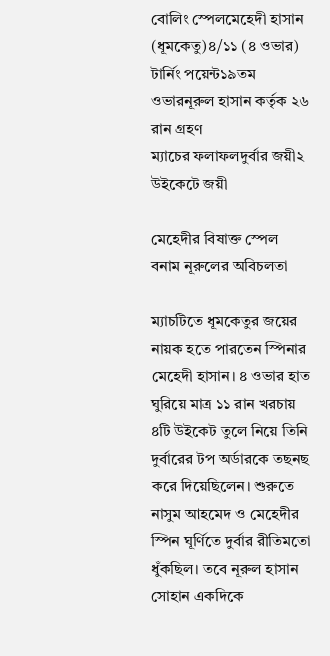বোলিং স্পেলমেহেদী হাসান (ধূমকেতু)৪/১১ (৪ ওভার)
টার্নিং পয়েন্ট১৯তম ওভারনূরুল হাসান কর্তৃক ২৬ রান গ্রহণ
ম্যাচের ফলাফলদুর্বার জয়ী২ উইকেটে জয়ী

মেহেদীর বিষাক্ত স্পেল বনাম নূরুলের অবিচলতা

ম্যাচটিতে ধূমকেতুর জয়ের নায়ক হতে পারতেন স্পিনার মেহেদী হাসান। ৪ ওভার হাত ঘুরিয়ে মাত্র ১১ রান খরচায় ৪টি উইকেট তুলে নিয়ে তিনি দুর্বারের টপ অর্ডারকে তছনছ করে দিয়েছিলেন। শুরুতে নাসুম আহমেদ ও মেহেদীর স্পিন ঘূর্ণিতে দুর্বার রীতিমতো ধুঁকছিল। তবে নূরুল হাসান সোহান একদিকে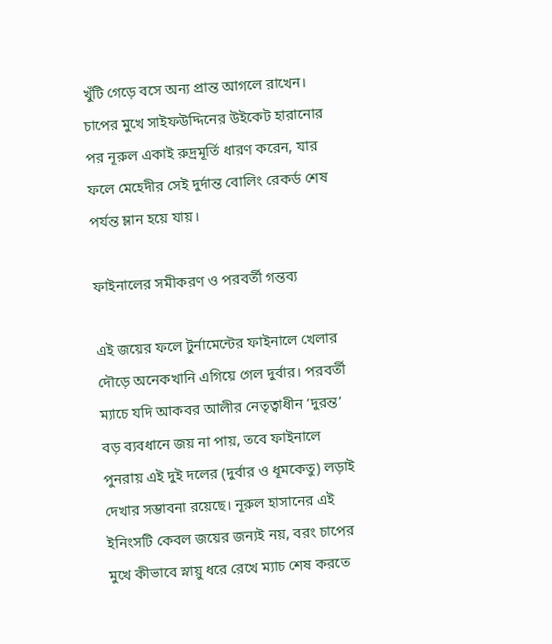খুঁটি গেড়ে বসে অন্য প্রান্ত আগলে রাখেন। চাপের মুখে সাইফউদ্দিনের উইকেট হারানোর পর নূরুল একাই রুদ্রমূর্তি ধারণ করেন, যার ফলে মেহেদীর সেই দুর্দান্ত বোলিং রেকর্ড শেষ পর্যন্ত ম্লান হয়ে যায়।

ফাইনালের সমীকরণ ও পরবর্তী গন্তব্য

এই জয়ের ফলে টুর্নামেন্টের ফাইনালে খেলার দৌড়ে অনেকখানি এগিয়ে গেল দুর্বার। পরবর্তী ম্যাচে যদি আকবর আলীর নেতৃত্বাধীন ‘দুরন্ত’ বড় ব্যবধানে জয় না পায়, তবে ফাইনালে পুনরায় এই দুই দলের (দুর্বার ও ধূমকেতু) লড়াই দেখার সম্ভাবনা রয়েছে। নূরুল হাসানের এই ইনিংসটি কেবল জয়ের জন্যই নয়, বরং চাপের মুখে কীভাবে স্নায়ু ধরে রেখে ম্যাচ শেষ করতে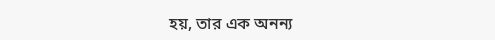হয়, তার এক অনন্য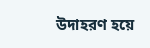উদাহরণ হয়ে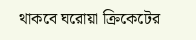থাকবে ঘরোয়া ক্রিকেটের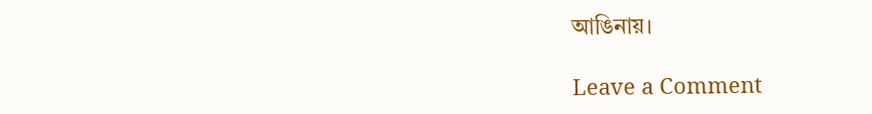আঙিনায়।

Leave a Comment